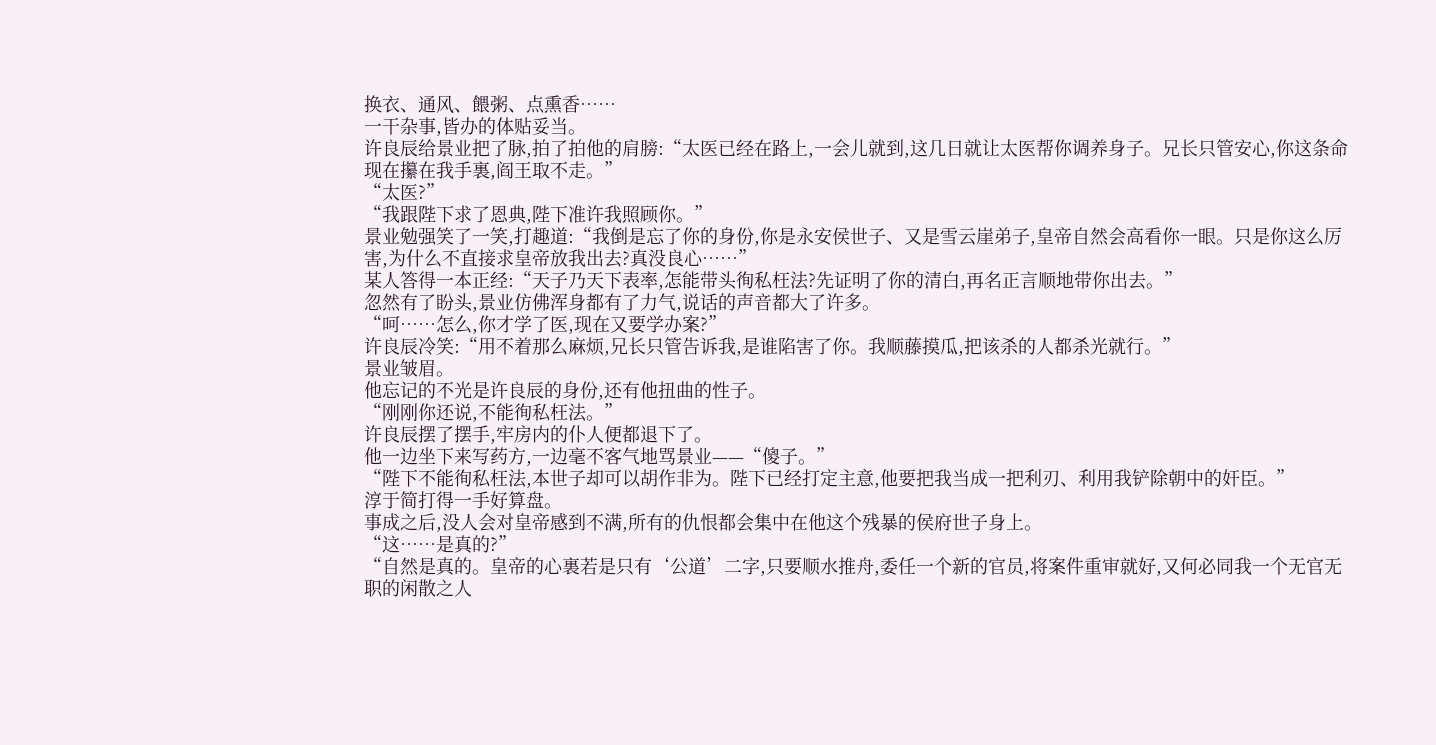换衣、通风、餵粥、点熏香……
一干杂事,皆办的体贴妥当。
许良辰给景业把了脉,拍了拍他的肩膀:“太医已经在路上,一会儿就到,这几日就让太医帮你调养身子。兄长只管安心,你这条命现在攥在我手裏,阎王取不走。”
“太医?”
“我跟陛下求了恩典,陛下准许我照顾你。”
景业勉强笑了一笑,打趣道:“我倒是忘了你的身份,你是永安侯世子、又是雪云崖弟子,皇帝自然会高看你一眼。只是你这么厉害,为什么不直接求皇帝放我出去?真没良心……”
某人答得一本正经:“天子乃天下表率,怎能带头徇私枉法?先证明了你的清白,再名正言顺地带你出去。”
忽然有了盼头,景业仿佛浑身都有了力气,说话的声音都大了许多。
“呵……怎么,你才学了医,现在又要学办案?”
许良辰冷笑:“用不着那么麻烦,兄长只管告诉我,是谁陷害了你。我顺藤摸瓜,把该杀的人都杀光就行。”
景业皱眉。
他忘记的不光是许良辰的身份,还有他扭曲的性子。
“刚刚你还说,不能徇私枉法。”
许良辰摆了摆手,牢房内的仆人便都退下了。
他一边坐下来写药方,一边毫不客气地骂景业——“傻子。”
“陛下不能徇私枉法,本世子却可以胡作非为。陛下已经打定主意,他要把我当成一把利刃、利用我铲除朝中的奸臣。”
淳于简打得一手好算盘。
事成之后,没人会对皇帝感到不满,所有的仇恨都会集中在他这个残暴的侯府世子身上。
“这……是真的?”
“自然是真的。皇帝的心裏若是只有‘公道’二字,只要顺水推舟,委任一个新的官员,将案件重审就好,又何必同我一个无官无职的闲散之人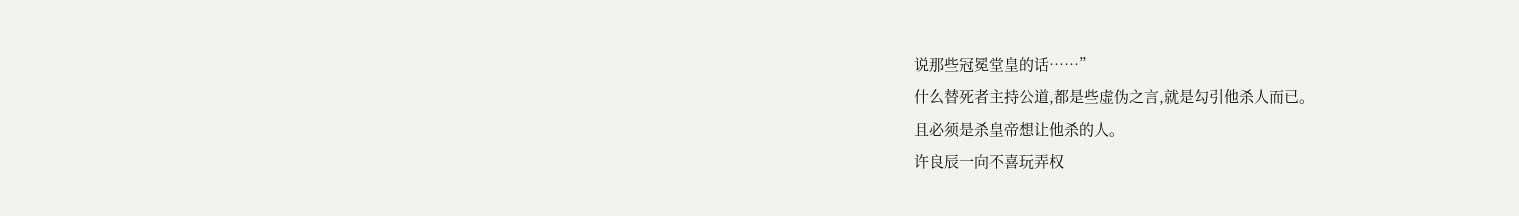说那些冠冕堂皇的话……”
什么替死者主持公道,都是些虚伪之言,就是勾引他杀人而已。
且必须是杀皇帝想让他杀的人。
许良辰一向不喜玩弄权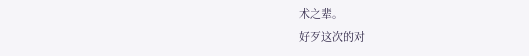术之辈。
好歹这次的对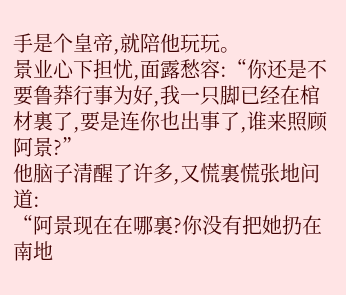手是个皇帝,就陪他玩玩。
景业心下担忧,面露愁容:“你还是不要鲁莽行事为好,我一只脚已经在棺材裏了,要是连你也出事了,谁来照顾阿景?”
他脑子清醒了许多,又慌裏慌张地问道:
“阿景现在在哪裏?你没有把她扔在南地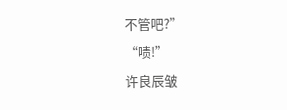不管吧?”
“啧!”
许良辰皱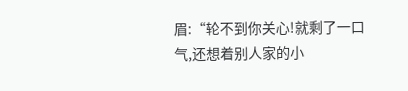眉:“轮不到你关心!就剩了一口气,还想着别人家的小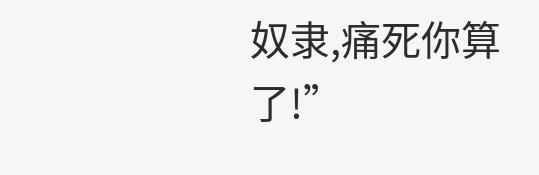奴隶,痛死你算了!”